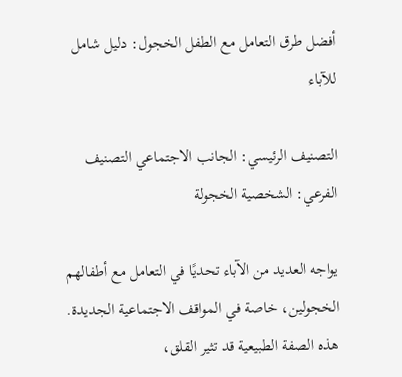أفضل طرق التعامل مع الطفل الخجول: دليل شامل للآباء

التصنيف الرئيسي: الجانب الاجتماعي التصنيف الفرعي: الشخصية الخجولة

يواجه العديد من الآباء تحديًا في التعامل مع أطفالهم الخجولين، خاصة في المواقف الاجتماعية الجديدة. هذه الصفة الطبيعية قد تثير القلق،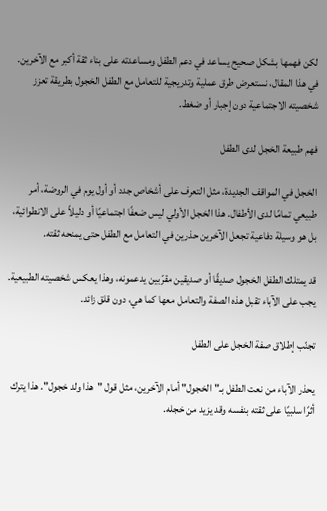لكن فهمها بشكل صحيح يساعد في دعم الطفل ومساعدته على بناء ثقة أكبر مع الآخرين. في هذا المقال، نستعرض طرق عملية وتدريجية للتعامل مع الطفل الخجول بطريقة تعزز شخصيته الاجتماعية دون إجبار أو ضغط.

فهم طبيعة الخجل لدى الطفل

الخجل في المواقف الجديدة، مثل التعرف على أشخاص جدد أو أول يوم في الروضة، أمر طبيعي تمامًا لدى الأطفال. هذا الخجل الأولي ليس ضعفًا اجتماعيًا أو دليلاً على الانطوائية، بل هو وسيلة دفاعية تجعل الآخرين حذرين في التعامل مع الطفل حتى يمنحه ثقته.

قد يمتلك الطفل الخجول صديقًا أو صديقين مقرّبين يدعمونه، وهذا يعكس شخصيته الطبيعية. يجب على الآباء تقبل هذه الصفة والتعامل معها كما هي، دون قلق زائد.

تجنّب إطلاق صفة الخجل على الطفل

يحذر الآباء من نعت الطفل بـ"الخجول" أمام الآخرين، مثل قول "هذا ولد خجول". هذا يترك أثرًا سلبيًا على ثقته بنفسه وقد يزيد من خجله.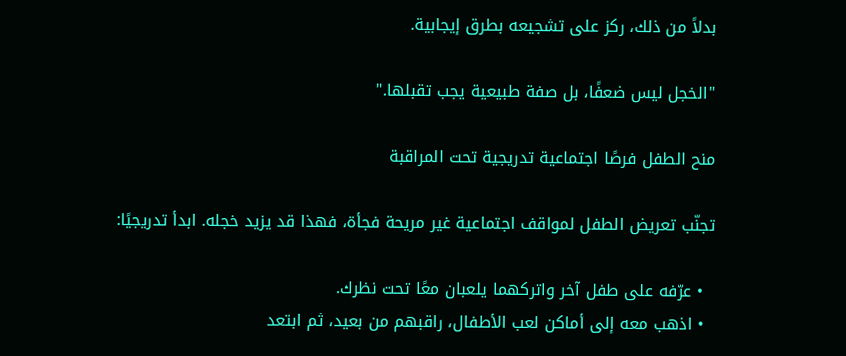بدلاً من ذلك، ركز على تشجيعه بطرق إيجابية.

"الخجل ليس ضعفًا، بل صفة طبيعية يجب تقبلها."

منح الطفل فرصًا اجتماعية تدريجية تحت المراقبة

تجنّب تعريض الطفل لمواقف اجتماعية غير مريحة فجأة، فهذا قد يزيد خجله. ابدأ تدريجيًا:

  • عرّفه على طفل آخر واتركهما يلعبان معًا تحت نظرك.
  • اذهب معه إلى أماكن لعب الأطفال، راقبهم من بعيد، ثم ابتعد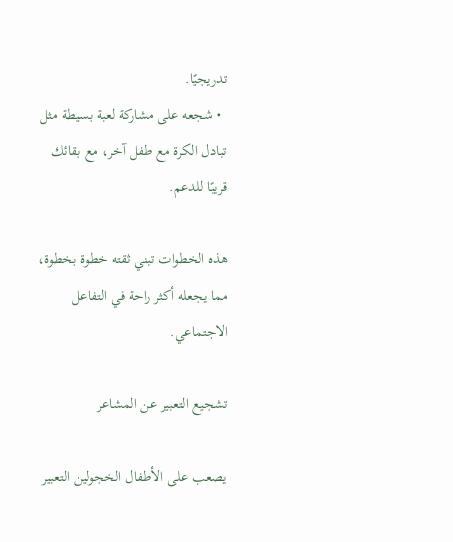تدريجيًا.
  • شجعه على مشاركة لعبة بسيطة مثل تبادل الكرة مع طفل آخر، مع بقائك قريبًا للدعم.

هذه الخطوات تبني ثقته خطوة بخطوة، مما يجعله أكثر راحة في التفاعل الاجتماعي.

تشجيع التعبير عن المشاعر

يصعب على الأطفال الخجولين التعبير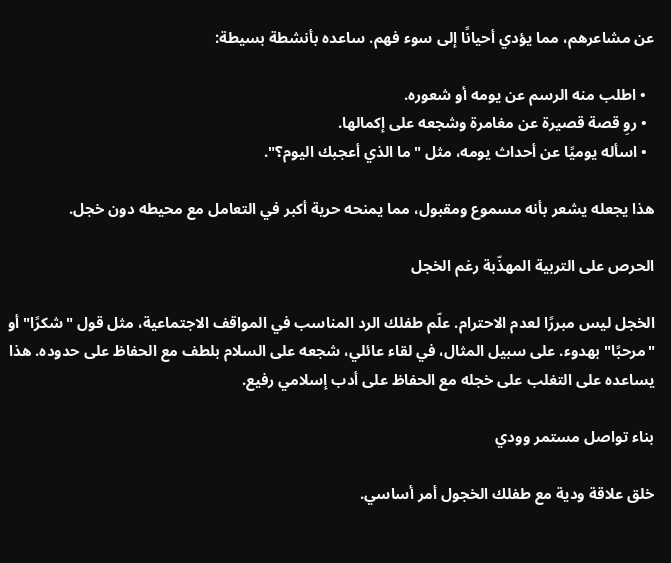عن مشاعرهم، مما يؤدي أحيانًا إلى سوء فهم. ساعده بأنشطة بسيطة:

  • اطلب منه الرسم عن يومه أو شعوره.
  • روِ قصة قصيرة عن مغامرة وشجعه على إكمالها.
  • اسأله يوميًا عن أحداث يومه، مثل "ما الذي أعجبك اليوم؟".

هذا يجعله يشعر بأنه مسموع ومقبول، مما يمنحه حرية أكبر في التعامل مع محيطه دون خجل.

الحرص على التربية المهذّبة رغم الخجل

الخجل ليس مبررًا لعدم الاحترام. علّم طفلك الرد المناسب في المواقف الاجتماعية، مثل قول "شكرًا" أو "مرحبًا" بهدوء. على سبيل المثال، في لقاء عائلي، شجعه على السلام بلطف مع الحفاظ على حدوده. هذا يساعده على التغلب على خجله مع الحفاظ على أدب إسلامي رفيع.

بناء تواصل مستمر وودي

خلق علاقة ودية مع طفلك الخجول أمر أساسي.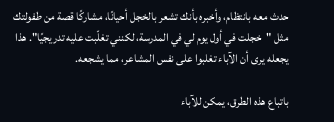حدث معه بانتظام، وأخبره بأنك تشعر بالخجل أحيانًا، مشاركًا قصة من طفولتك مثل "خجلت في أول يوم لي في المدرسة، لكنني تغلّبت عليه تدريجيًا". هذا يجعله يرى أن الآباء تغلبوا على نفس المشاعر، مما يشجعه.

باتباع هذه الطرق، يمكن للآباء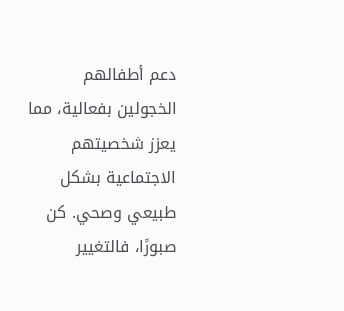دعم أطفالهم الخجولين بفعالية، مما يعزز شخصيتهم الاجتماعية بشكل طبيعي وصحي. كن صبورًا، فالتغيير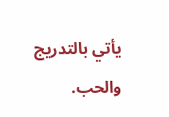يأتي بالتدريج والحب.